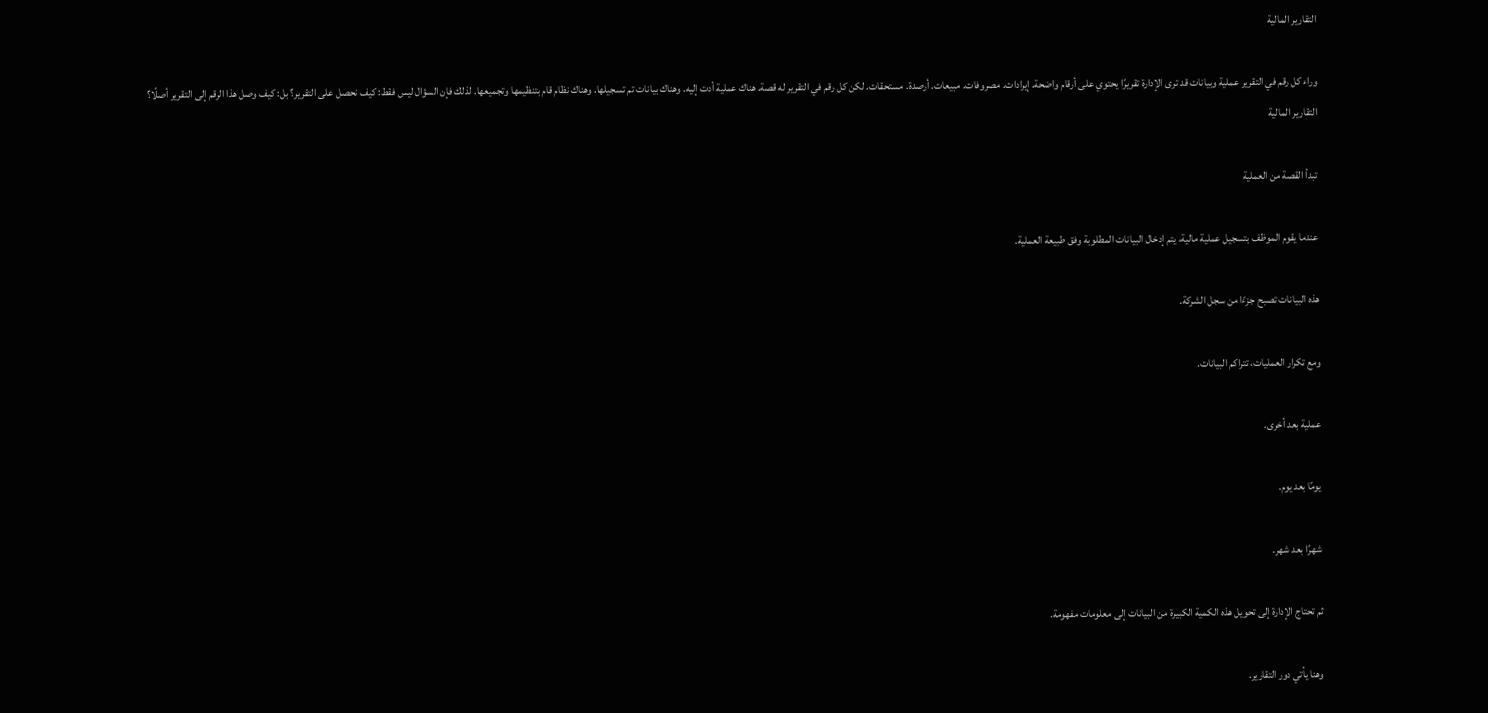التقارير المالية

وراء كل رقم في التقرير عملية وبيانات قد ترى الإدارة تقريرًا يحتوي على أرقام واضحة. إيرادات. مصروفات. مبيعات. أرصدة. مستحقات. لكن كل رقم في التقرير له قصة. هناك عملية أدت إليه. وهناك بيانات تم تسجيلها. وهناك نظام قام بتنظيمها وتجميعها. لذلك فإن السؤال ليس فقط: كيف نحصل على التقرير؟ بل: كيف وصل هذا الرقم إلى التقرير أصلًا؟
التقارير المالية

تبدأ القصة من العملية

عندما يقوم الموظف بتسجيل عملية مالية، يتم إدخال البيانات المطلوبة وفق طبيعة العملية.

هذه البيانات تصبح جزءًا من سجل الشركة.

ومع تكرار العمليات، تتراكم البيانات.

عملية بعد أخرى.

يومًا بعد يوم.

شهرًا بعد شهر.

ثم تحتاج الإدارة إلى تحويل هذه الكمية الكبيرة من البيانات إلى معلومات مفهومة.

وهنا يأتي دور التقارير.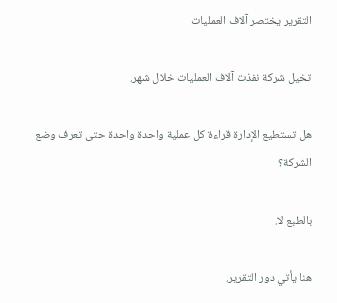التقرير يختصر آلاف العمليات

تخيل شركة نفذت آلاف العمليات خلال شهر.

هل تستطيع الإدارة قراءة كل عملية واحدة واحدة حتى تعرف وضع الشركة؟

بالطبع لا.

هنا يأتي دور التقرير.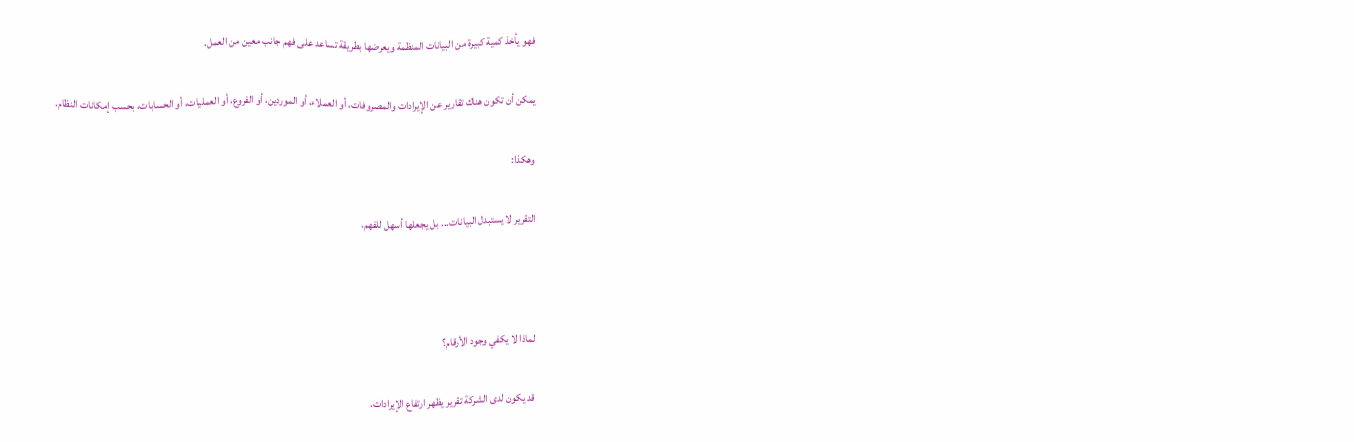فهو يأخذ كمية كبيرة من البيانات المنظمة ويعرضها بطريقة تساعد على فهم جانب معين من العمل.

يمكن أن تكون هناك تقارير عن الإيرادات والمصروفات، أو العملاء، أو الموردين، أو الفروع، أو العمليات، أو الحسابات، بحسب إمكانات النظام.

وهكذا:

التقرير لا يستبدل البيانات... بل يجعلها أسهل للفهم.



لماذا لا يكفي وجود الأرقام؟

قد يكون لدى الشركة تقرير يظهر ارتفاع الإيرادات.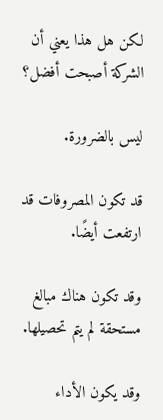لكن هل هذا يعني أن الشركة أصبحت أفضل؟

ليس بالضرورة.

قد تكون المصروفات قد ارتفعت أيضًا.

وقد تكون هناك مبالغ مستحقة لم يتم تحصيلها.

وقد يكون الأداء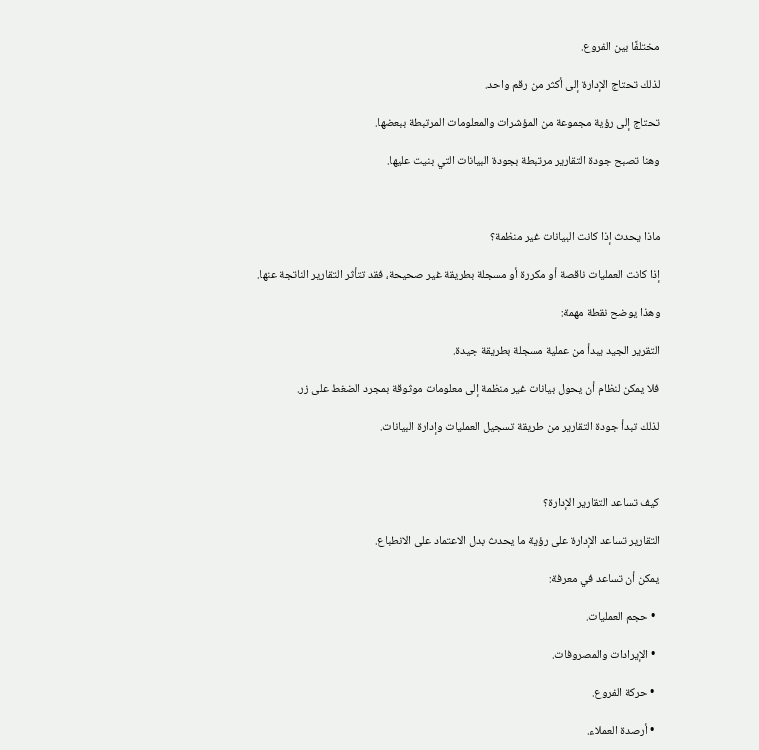مختلفًا بين الفروع.

لذلك تحتاج الإدارة إلى أكثر من رقم واحد.

تحتاج إلى رؤية مجموعة من المؤشرات والمعلومات المرتبطة ببعضها.

وهنا تصبح جودة التقارير مرتبطة بجودة البيانات التي بنيت عليها.



ماذا يحدث إذا كانت البيانات غير منظمة؟

إذا كانت العمليات ناقصة أو مكررة أو مسجلة بطريقة غير صحيحة، فقد تتأثر التقارير الناتجة عنها.

وهذا يوضح نقطة مهمة:

التقرير الجيد يبدأ من عملية مسجلة بطريقة جيدة.

فلا يمكن لنظام أن يحول بيانات غير منظمة إلى معلومات موثوقة بمجرد الضغط على زر.

لذلك تبدأ جودة التقارير من طريقة تسجيل العمليات وإدارة البيانات.



كيف تساعد التقارير الإدارة؟

التقارير تساعد الإدارة على رؤية ما يحدث بدل الاعتماد على الانطباع.

يمكن أن تساعد في معرفة:

  • حجم العمليات.

  • الإيرادات والمصروفات.

  • حركة الفروع.

  • أرصدة العملاء.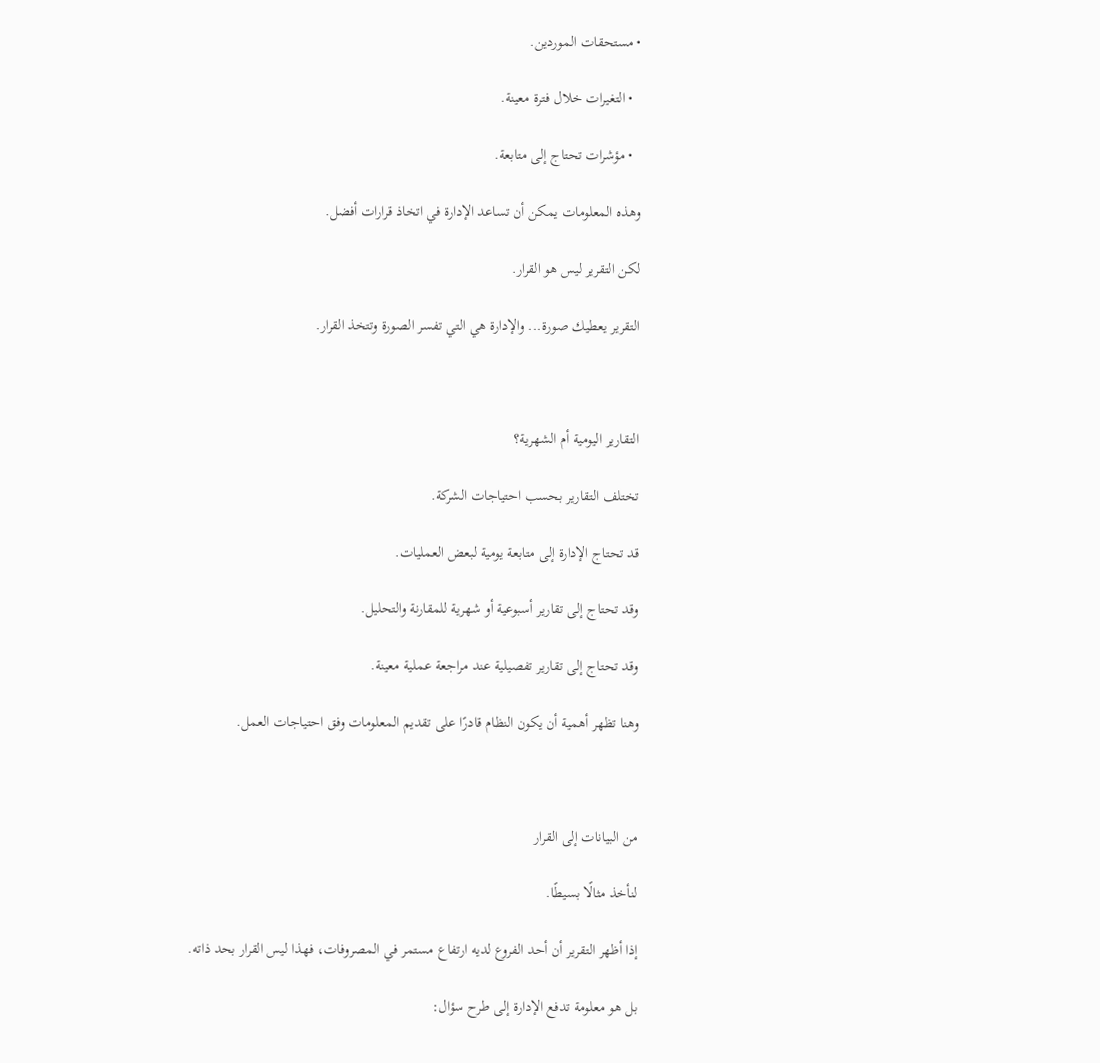• مستحقات الموردين.

  • التغيرات خلال فترة معينة.

  • مؤشرات تحتاج إلى متابعة.

وهذه المعلومات يمكن أن تساعد الإدارة في اتخاذ قرارات أفضل.

لكن التقرير ليس هو القرار.

التقرير يعطيك صورة... والإدارة هي التي تفسر الصورة وتتخذ القرار.



التقارير اليومية أم الشهرية؟

تختلف التقارير بحسب احتياجات الشركة.

قد تحتاج الإدارة إلى متابعة يومية لبعض العمليات.

وقد تحتاج إلى تقارير أسبوعية أو شهرية للمقارنة والتحليل.

وقد تحتاج إلى تقارير تفصيلية عند مراجعة عملية معينة.

وهنا تظهر أهمية أن يكون النظام قادرًا على تقديم المعلومات وفق احتياجات العمل.



من البيانات إلى القرار

لنأخذ مثالًا بسيطًا.

إذا أظهر التقرير أن أحد الفروع لديه ارتفاع مستمر في المصروفات، فهذا ليس القرار بحد ذاته.

بل هو معلومة تدفع الإدارة إلى طرح سؤال: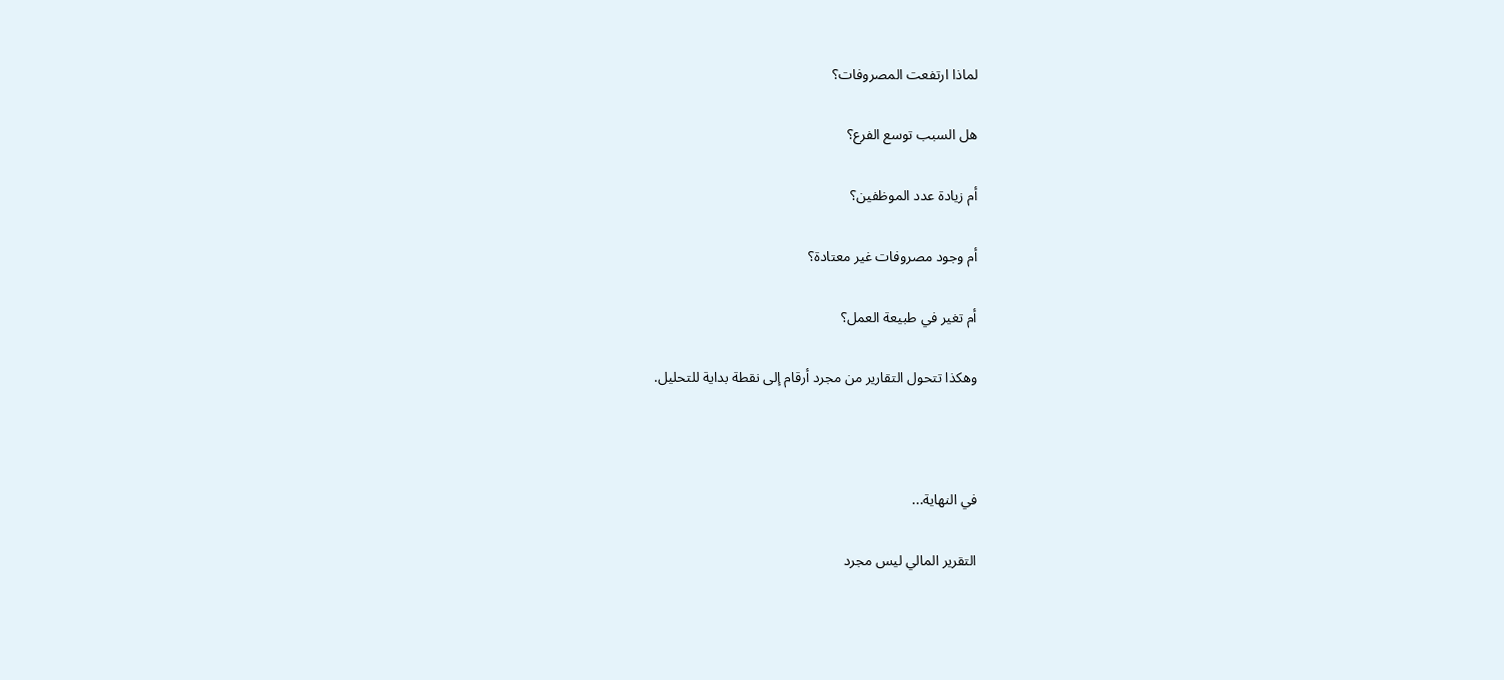لماذا ارتفعت المصروفات؟

هل السبب توسع الفرع؟

أم زيادة عدد الموظفين؟

أم وجود مصروفات غير معتادة؟

أم تغير في طبيعة العمل؟

وهكذا تتحول التقارير من مجرد أرقام إلى نقطة بداية للتحليل.



في النهاية...

التقرير المالي ليس مجرد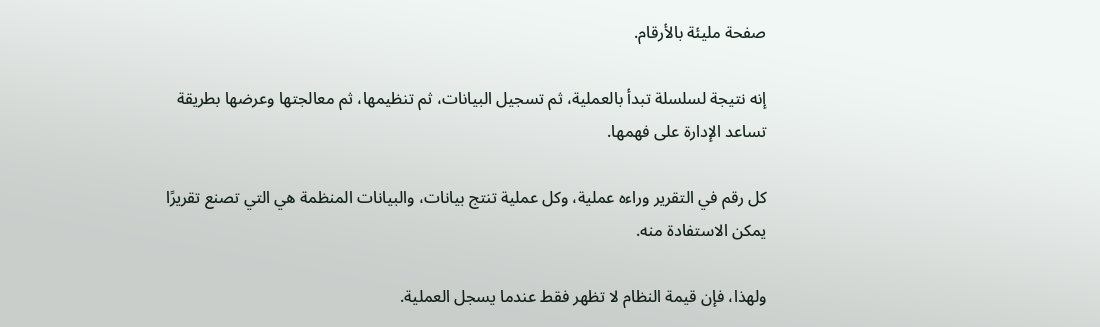صفحة مليئة بالأرقام.

إنه نتيجة لسلسلة تبدأ بالعملية، ثم تسجيل البيانات، ثم تنظيمها، ثم معالجتها وعرضها بطريقة تساعد الإدارة على فهمها.

كل رقم في التقرير وراءه عملية، وكل عملية تنتج بيانات، والبيانات المنظمة هي التي تصنع تقريرًا يمكن الاستفادة منه.

ولهذا، فإن قيمة النظام لا تظهر فقط عندما يسجل العملية.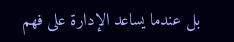بل عندما يساعد الإدارة على فهم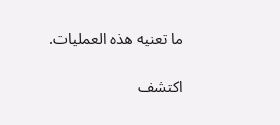ما تعنيه هذه العمليات.

اكتشف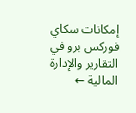إمكانات سكاي فوركس برو في التقارير والإدارة المالية ←